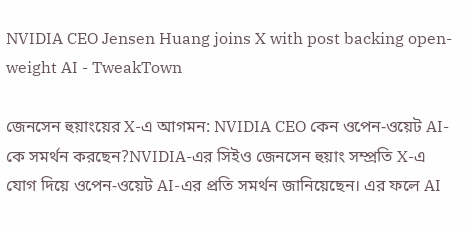NVIDIA CEO Jensen Huang joins X with post backing open-weight AI - TweakTown

জেনসেন হুয়াংয়ের X-এ আগমন: NVIDIA CEO কেন ওপেন-ওয়েট AI-কে সমর্থন করছেন?NVIDIA-এর সিইও জেনসেন হুয়াং সম্প্রতি X-এ যোগ দিয়ে ওপেন-ওয়েট AI-এর প্রতি সমর্থন জানিয়েছেন। এর ফলে AI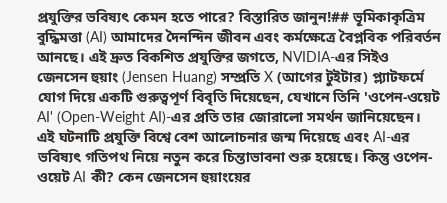প্রযুক্তির ভবিষ্যৎ কেমন হতে পারে? বিস্তারিত জানুন!## ভূমিকাকৃত্রিম বুদ্ধিমত্তা (AI) আমাদের দৈনন্দিন জীবন এবং কর্মক্ষেত্রে বৈপ্লবিক পরিবর্তন আনছে। এই দ্রুত বিকশিত প্রযুক্তির জগতে, NVIDIA-এর সিইও জেনসেন হুয়াং (Jensen Huang) সম্প্রতি X (আগের টুইটার) প্ল্যাটফর্মে যোগ দিয়ে একটি গুরুত্বপূর্ণ বিবৃতি দিয়েছেন, যেখানে তিনি 'ওপেন-ওয়েট AI' (Open-Weight AI)-এর প্রতি তার জোরালো সমর্থন জানিয়েছেন। এই ঘটনাটি প্রযুক্তি বিশ্বে বেশ আলোচনার জন্ম দিয়েছে এবং AI-এর ভবিষ্যৎ গতিপথ নিয়ে নতুন করে চিন্তাভাবনা শুরু হয়েছে। কিন্তু ওপেন-ওয়েট AI কী? কেন জেনসেন হুয়াংয়ের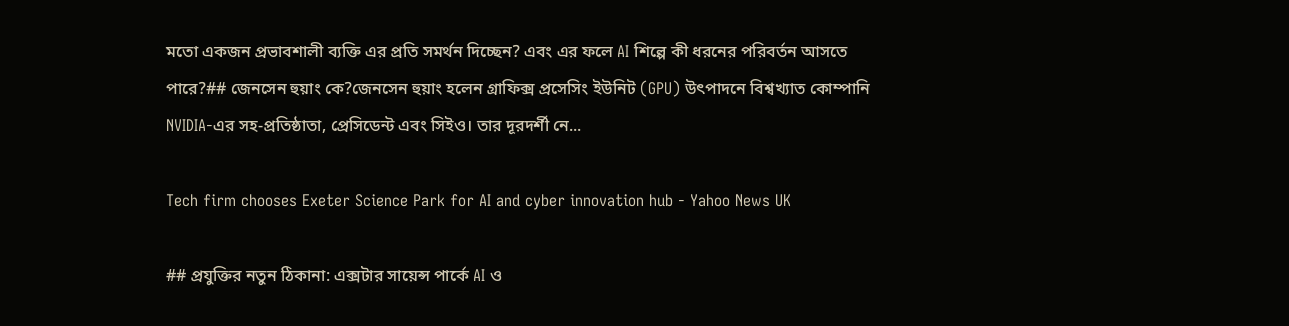মতো একজন প্রভাবশালী ব্যক্তি এর প্রতি সমর্থন দিচ্ছেন? এবং এর ফলে AI শিল্পে কী ধরনের পরিবর্তন আসতে পারে?## জেনসেন হুয়াং কে?জেনসেন হুয়াং হলেন গ্রাফিক্স প্রসেসিং ইউনিট (GPU) উৎপাদনে বিশ্বখ্যাত কোম্পানি NVIDIA-এর সহ-প্রতিষ্ঠাতা, প্রেসিডেন্ট এবং সিইও। তার দূরদর্শী নে...

Tech firm chooses Exeter Science Park for AI and cyber innovation hub - Yahoo News UK

## প্রযুক্তির নতুন ঠিকানা: এক্সটার সায়েন্স পার্কে AI ও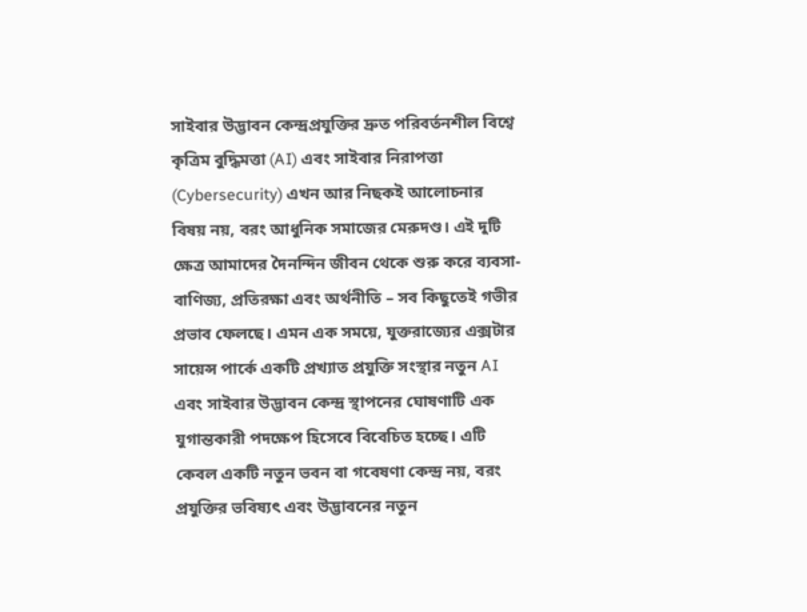সাইবার উদ্ভাবন কেন্দ্রপ্রযুক্তির দ্রুত পরিবর্তনশীল বিশ্বে কৃত্রিম বুদ্ধিমত্তা (AI) এবং সাইবার নিরাপত্তা (Cybersecurity) এখন আর নিছকই আলোচনার বিষয় নয়, বরং আধুনিক সমাজের মেরুদণ্ড। এই দুটি ক্ষেত্র আমাদের দৈনন্দিন জীবন থেকে শুরু করে ব্যবসা-বাণিজ্য, প্রতিরক্ষা এবং অর্থনীতি – সব কিছুতেই গভীর প্রভাব ফেলছে। এমন এক সময়ে, যুক্তরাজ্যের এক্সটার সায়েন্স পার্কে একটি প্রখ্যাত প্রযুক্তি সংস্থার নতুন AI এবং সাইবার উদ্ভাবন কেন্দ্র স্থাপনের ঘোষণাটি এক যুগান্তকারী পদক্ষেপ হিসেবে বিবেচিত হচ্ছে। এটি কেবল একটি নতুন ভবন বা গবেষণা কেন্দ্র নয়, বরং প্রযুক্তির ভবিষ্যৎ এবং উদ্ভাবনের নতুন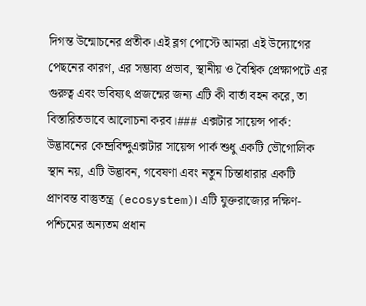দিগন্ত উন্মোচনের প্রতীক।এই ব্লগ পোস্টে আমরা এই উদ্যোগের পেছনের কারণ, এর সম্ভাব্য প্রভাব, স্থানীয় ও বৈশ্বিক প্রেক্ষাপটে এর গুরুত্ব এবং ভবিষ্যৎ প্রজন্মের জন্য এটি কী বার্তা বহন করে, তা বিস্তারিতভাবে আলোচনা করব।### এক্সটার সায়েন্স পার্ক: উদ্ভাবনের কেন্দ্রবিন্দুএক্সটার সায়েন্স পার্ক শুধু একটি ভৌগোলিক স্থান নয়, এটি উদ্ভাবন, গবেষণা এবং নতুন চিন্তাধারার একটি প্রাণবন্ত বাস্তুতন্ত্র (ecosystem)। এটি যুক্তরাজ্যের দক্ষিণ-পশ্চিমের অন্যতম প্রধান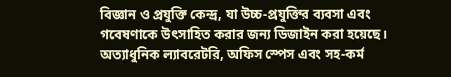বিজ্ঞান ও প্রযুক্তি কেন্দ্র, যা উচ্চ-প্রযুক্তির ব্যবসা এবং গবেষণাকে উৎসাহিত করার জন্য ডিজাইন করা হয়েছে। অত্যাধুনিক ল্যাবরেটরি, অফিস স্পেস এবং সহ-কর্ম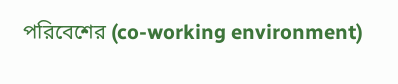পরিবেশের (co-working environment)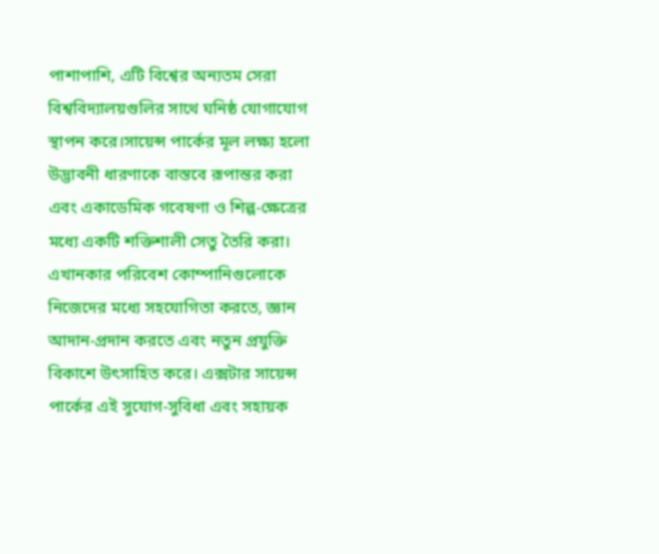পাশাপাশি, এটি বিশ্বের অন্যতম সেরা বিশ্ববিদ্যালয়গুলির সাথে ঘনিষ্ঠ যোগাযোগ স্থাপন করে।সায়েন্স পার্কের মূল লক্ষ্য হলো উদ্ভাবনী ধারণাকে বাস্তবে রূপান্তর করা এবং একাডেমিক গবেষণা ও শিল্প-ক্ষেত্রের মধ্যে একটি শক্তিশালী সেতু তৈরি করা। এখানকার পরিবেশ কোম্পানিগুলোকে নিজেদের মধ্যে সহযোগিতা করতে, জ্ঞান আদান-প্রদান করতে এবং নতুন প্রযুক্তি বিকাশে উৎসাহিত করে। এক্সটার সায়েন্স পার্কের এই সুযোগ-সুবিধা এবং সহায়ক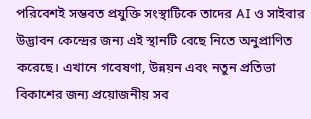পরিবেশই সম্ভবত প্রযুক্তি সংস্থাটিকে তাদের AI ও সাইবার উদ্ভাবন কেন্দ্রের জন্য এই স্থানটি বেছে নিতে অনুপ্রাণিত করেছে। এখানে গবেষণা, উন্নয়ন এবং নতুন প্রতিভা বিকাশের জন্য প্রয়োজনীয় সব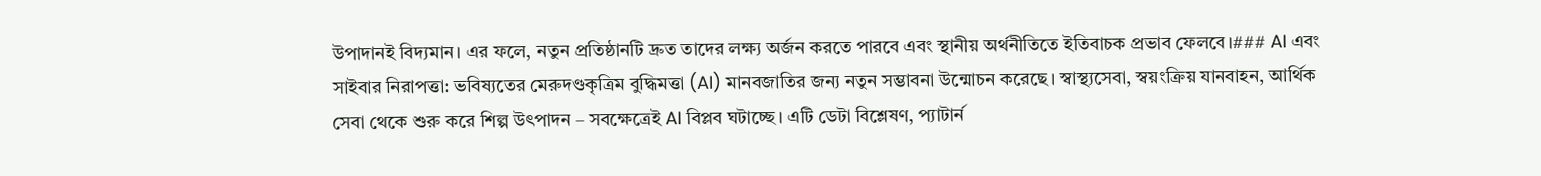উপাদানই বিদ্যমান। এর ফলে, নতুন প্রতিষ্ঠানটি দ্রুত তাদের লক্ষ্য অর্জন করতে পারবে এবং স্থানীয় অর্থনীতিতে ইতিবাচক প্রভাব ফেলবে।### AI এবং সাইবার নিরাপত্তা: ভবিষ্যতের মেরুদণ্ডকৃত্রিম বুদ্ধিমত্তা (AI) মানবজাতির জন্য নতুন সম্ভাবনা উন্মোচন করেছে। স্বাস্থ্যসেবা, স্বয়ংক্রিয় যানবাহন, আর্থিক সেবা থেকে শুরু করে শিল্প উৎপাদন – সবক্ষেত্রেই AI বিপ্লব ঘটাচ্ছে। এটি ডেটা বিশ্লেষণ, প্যাটার্ন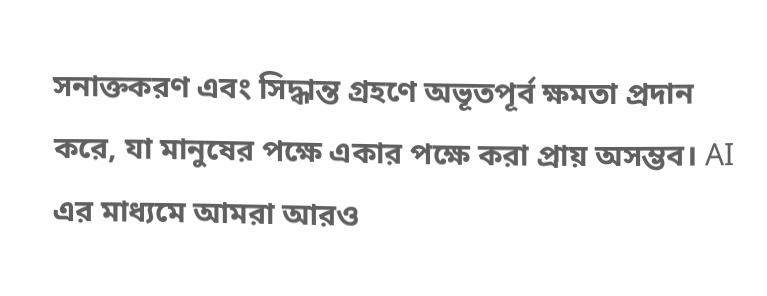সনাক্তকরণ এবং সিদ্ধান্ত গ্রহণে অভূতপূর্ব ক্ষমতা প্রদান করে, যা মানুষের পক্ষে একার পক্ষে করা প্রায় অসম্ভব। AI এর মাধ্যমে আমরা আরও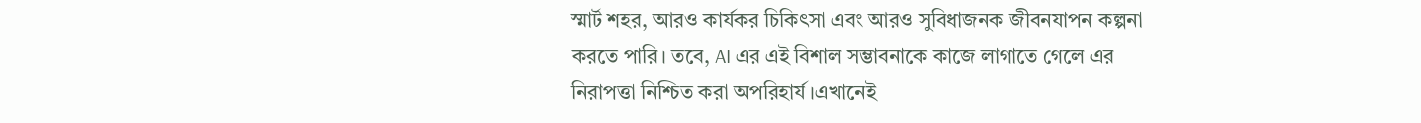স্মার্ট শহর, আরও কার্যকর চিকিৎসা এবং আরও সুবিধাজনক জীবনযাপন কল্পনা করতে পারি। তবে, AI এর এই বিশাল সম্ভাবনাকে কাজে লাগাতে গেলে এর নিরাপত্তা নিশ্চিত করা অপরিহার্য।এখানেই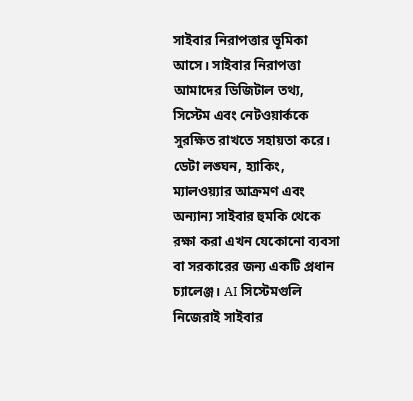সাইবার নিরাপত্তার ভূমিকা আসে। সাইবার নিরাপত্তা আমাদের ডিজিটাল তথ্য, সিস্টেম এবং নেটওয়ার্ককে সুরক্ষিত রাখতে সহায়তা করে। ডেটা লঙ্ঘন, হ্যাকিং, ম্যালওয়্যার আক্রমণ এবং অন্যান্য সাইবার হুমকি থেকে রক্ষা করা এখন যেকোনো ব্যবসা বা সরকারের জন্য একটি প্রধান চ্যালেঞ্জ। AI সিস্টেমগুলি নিজেরাই সাইবার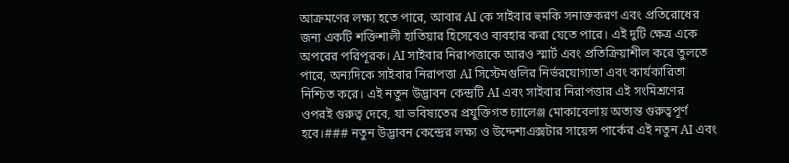আক্রমণের লক্ষ্য হতে পারে, আবার AI কে সাইবার হুমকি সনাক্তকরণ এবং প্রতিরোধের জন্য একটি শক্তিশালী হাতিয়ার হিসেবেও ব্যবহার করা যেতে পারে। এই দুটি ক্ষেত্র একে অপরের পরিপূরক। AI সাইবার নিরাপত্তাকে আরও স্মার্ট এবং প্রতিক্রিয়াশীল করে তুলতে পারে, অন্যদিকে সাইবার নিরাপত্তা AI সিস্টেমগুলির নির্ভরযোগ্যতা এবং কার্যকারিতা নিশ্চিত করে। এই নতুন উদ্ভাবন কেন্দ্রটি AI এবং সাইবার নিরাপত্তার এই সংমিশ্রণের ওপরই গুরুত্ব দেবে, যা ভবিষ্যতের প্রযুক্তিগত চ্যালেঞ্জ মোকাবেলায় অত্যন্ত গুরুত্বপূর্ণ হবে।### নতুন উদ্ভাবন কেন্দ্রের লক্ষ্য ও উদ্দেশ্যএক্সটার সায়েন্স পার্কের এই নতুন AI এবং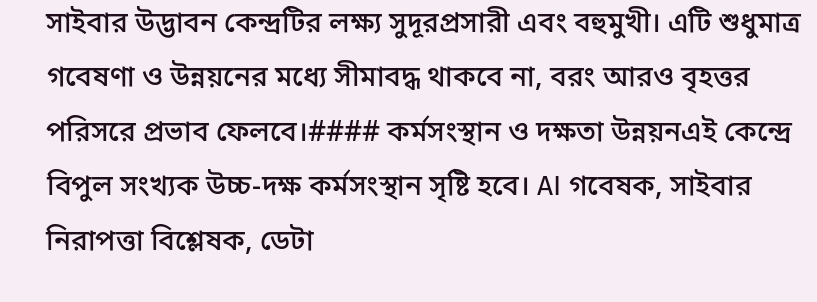সাইবার উদ্ভাবন কেন্দ্রটির লক্ষ্য সুদূরপ্রসারী এবং বহুমুখী। এটি শুধুমাত্র গবেষণা ও উন্নয়নের মধ্যে সীমাবদ্ধ থাকবে না, বরং আরও বৃহত্তর পরিসরে প্রভাব ফেলবে।#### কর্মসংস্থান ও দক্ষতা উন্নয়নএই কেন্দ্রে বিপুল সংখ্যক উচ্চ-দক্ষ কর্মসংস্থান সৃষ্টি হবে। AI গবেষক, সাইবার নিরাপত্তা বিশ্লেষক, ডেটা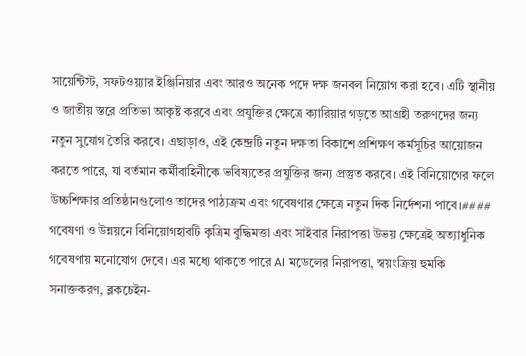সায়েন্টিস্ট, সফটওয়্যার ইঞ্জিনিয়ার এবং আরও অনেক পদে দক্ষ জনবল নিয়োগ করা হবে। এটি স্থানীয় ও জাতীয় স্তরে প্রতিভা আকৃষ্ট করবে এবং প্রযুক্তির ক্ষেত্রে ক্যারিয়ার গড়তে আগ্রহী তরুণদের জন্য নতুন সুযোগ তৈরি করবে। এছাড়াও, এই কেন্দ্রটি নতুন দক্ষতা বিকাশে প্রশিক্ষণ কর্মসূচির আয়োজন করতে পারে, যা বর্তমান কর্মীবাহিনীকে ভবিষ্যতের প্রযুক্তির জন্য প্রস্তুত করবে। এই বিনিয়োগের ফলে উচ্চশিক্ষার প্রতিষ্ঠানগুলোও তাদের পাঠ্যক্রম এবং গবেষণার ক্ষেত্রে নতুন দিক নির্দেশনা পাবে।#### গবেষণা ও উন্নয়নে বিনিয়োগহাবটি কৃত্রিম বুদ্ধিমত্তা এবং সাইবার নিরাপত্তা উভয় ক্ষেত্রেই অত্যাধুনিক গবেষণায় মনোযোগ দেবে। এর মধ্যে থাকতে পারে AI মডেলের নিরাপত্তা, স্বয়ংক্রিয় হুমকি সনাক্তকরণ, ব্লকচেইন-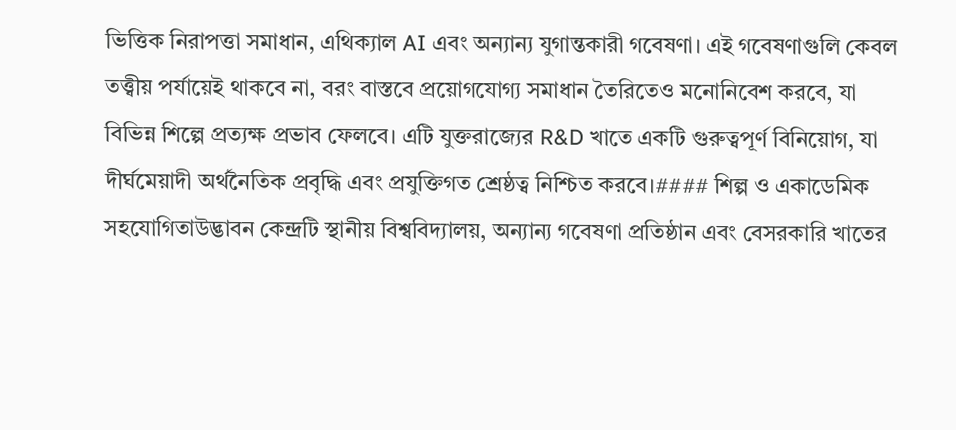ভিত্তিক নিরাপত্তা সমাধান, এথিক্যাল AI এবং অন্যান্য যুগান্তকারী গবেষণা। এই গবেষণাগুলি কেবল তত্ত্বীয় পর্যায়েই থাকবে না, বরং বাস্তবে প্রয়োগযোগ্য সমাধান তৈরিতেও মনোনিবেশ করবে, যা বিভিন্ন শিল্পে প্রত্যক্ষ প্রভাব ফেলবে। এটি যুক্তরাজ্যের R&D খাতে একটি গুরুত্বপূর্ণ বিনিয়োগ, যা দীর্ঘমেয়াদী অর্থনৈতিক প্রবৃদ্ধি এবং প্রযুক্তিগত শ্রেষ্ঠত্ব নিশ্চিত করবে।#### শিল্প ও একাডেমিক সহযোগিতাউদ্ভাবন কেন্দ্রটি স্থানীয় বিশ্ববিদ্যালয়, অন্যান্য গবেষণা প্রতিষ্ঠান এবং বেসরকারি খাতের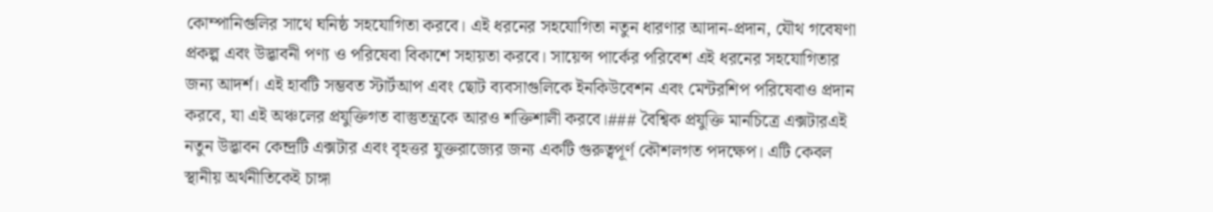কোম্পানিগুলির সাথে ঘনিষ্ঠ সহযোগিতা করবে। এই ধরনের সহযোগিতা নতুন ধারণার আদান-প্রদান, যৌথ গবেষণা প্রকল্প এবং উদ্ভাবনী পণ্য ও পরিষেবা বিকাশে সহায়তা করবে। সায়েন্স পার্কের পরিবেশ এই ধরনের সহযোগিতার জন্য আদর্শ। এই হাবটি সম্ভবত স্টার্টআপ এবং ছোট ব্যবসাগুলিকে ইনকিউবেশন এবং মেন্টরশিপ পরিষেবাও প্রদান করবে, যা এই অঞ্চলের প্রযুক্তিগত বাস্তুতন্ত্রকে আরও শক্তিশালী করবে।### বৈশ্বিক প্রযুক্তি মানচিত্রে এক্সটারএই নতুন উদ্ভাবন কেন্দ্রটি এক্সটার এবং বৃহত্তর যুক্তরাজ্যের জন্য একটি গুরুত্বপূর্ণ কৌশলগত পদক্ষেপ। এটি কেবল স্থানীয় অর্থনীতিকেই চাঙ্গা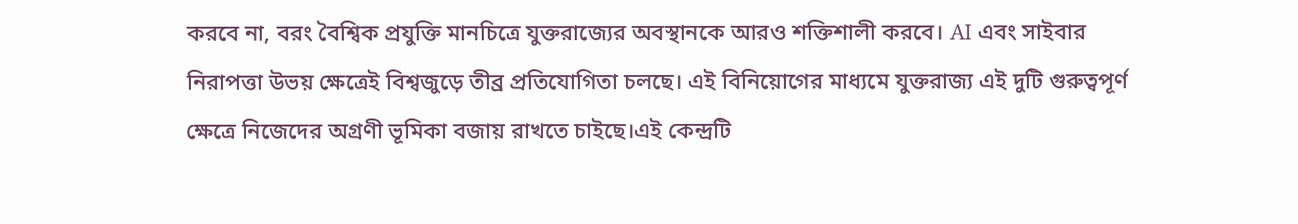করবে না, বরং বৈশ্বিক প্রযুক্তি মানচিত্রে যুক্তরাজ্যের অবস্থানকে আরও শক্তিশালী করবে। AI এবং সাইবার নিরাপত্তা উভয় ক্ষেত্রেই বিশ্বজুড়ে তীব্র প্রতিযোগিতা চলছে। এই বিনিয়োগের মাধ্যমে যুক্তরাজ্য এই দুটি গুরুত্বপূর্ণ ক্ষেত্রে নিজেদের অগ্রণী ভূমিকা বজায় রাখতে চাইছে।এই কেন্দ্রটি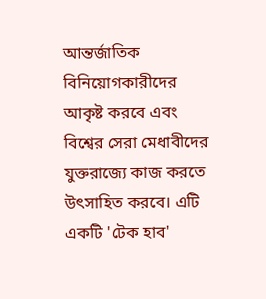আন্তর্জাতিক বিনিয়োগকারীদের আকৃষ্ট করবে এবং বিশ্বের সেরা মেধাবীদের যুক্তরাজ্যে কাজ করতে উৎসাহিত করবে। এটি একটি 'টেক হাব'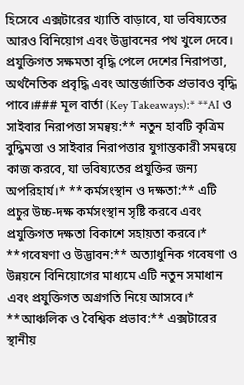হিসেবে এক্সটারের খ্যাতি বাড়াবে, যা ভবিষ্যতের আরও বিনিয়োগ এবং উদ্ভাবনের পথ খুলে দেবে। প্রযুক্তিগত সক্ষমতা বৃদ্ধি পেলে দেশের নিরাপত্তা, অর্থনৈতিক প্রবৃদ্ধি এবং আন্তর্জাতিক প্রভাবও বৃদ্ধি পাবে।### মূল বার্তা (Key Takeaways):* **AI ও সাইবার নিরাপত্তা সমন্বয়:** নতুন হাবটি কৃত্রিম বুদ্ধিমত্তা ও সাইবার নিরাপত্তার যুগান্তকারী সমন্বয়ে কাজ করবে, যা ভবিষ্যতের প্রযুক্তির জন্য অপরিহার্য।* **কর্মসংস্থান ও দক্ষতা:** এটি প্রচুর উচ্চ-দক্ষ কর্মসংস্থান সৃষ্টি করবে এবং প্রযুক্তিগত দক্ষতা বিকাশে সহায়তা করবে।* **গবেষণা ও উদ্ভাবন:** অত্যাধুনিক গবেষণা ও উন্নয়নে বিনিয়োগের মাধ্যমে এটি নতুন সমাধান এবং প্রযুক্তিগত অগ্রগতি নিয়ে আসবে।* **আঞ্চলিক ও বৈশ্বিক প্রভাব:** এক্সটারের স্থানীয়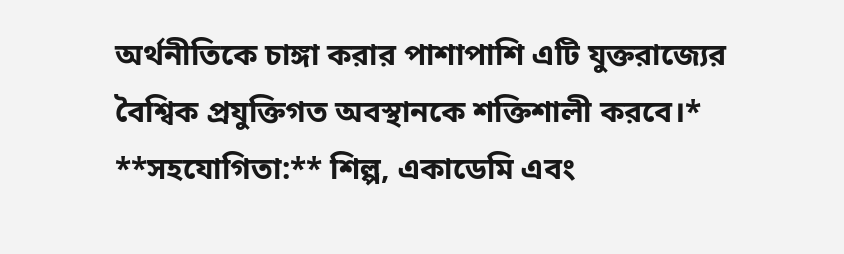অর্থনীতিকে চাঙ্গা করার পাশাপাশি এটি যুক্তরাজ্যের বৈশ্বিক প্রযুক্তিগত অবস্থানকে শক্তিশালী করবে।* **সহযোগিতা:** শিল্প, একাডেমি এবং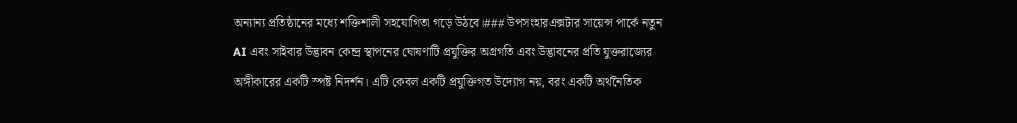অন্যান্য প্রতিষ্ঠানের মধ্যে শক্তিশালী সহযোগিতা গড়ে উঠবে।### উপসংহারএক্সটার সায়েন্স পার্কে নতুন AI এবং সাইবার উদ্ভাবন কেন্দ্র স্থাপনের ঘোষণাটি প্রযুক্তির অগ্রগতি এবং উদ্ভাবনের প্রতি যুক্তরাজ্যের অঙ্গীকারের একটি স্পষ্ট নিদর্শন। এটি কেবল একটি প্রযুক্তিগত উদ্যোগ নয়, বরং একটি অর্থনৈতিক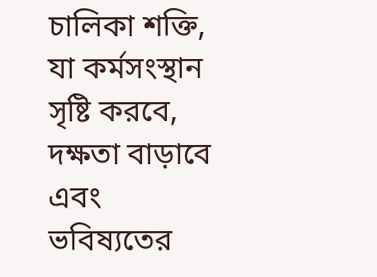চালিকা শক্তি, যা কর্মসংস্থান সৃষ্টি করবে, দক্ষতা বাড়াবে এবং ভবিষ্যতের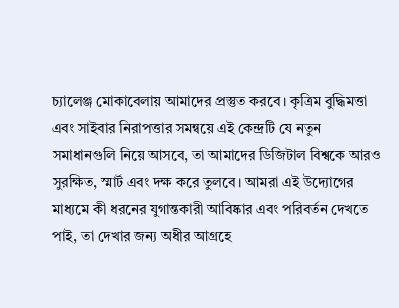চ্যালেঞ্জ মোকাবেলায় আমাদের প্রস্তুত করবে। কৃত্রিম বুদ্ধিমত্তা এবং সাইবার নিরাপত্তার সমন্বয়ে এই কেন্দ্রটি যে নতুন সমাধানগুলি নিয়ে আসবে, তা আমাদের ডিজিটাল বিশ্বকে আরও সুরক্ষিত, স্মার্ট এবং দক্ষ করে তুলবে। আমরা এই উদ্যোগের মাধ্যমে কী ধরনের যুগান্তকারী আবিষ্কার এবং পরিবর্তন দেখতে পাই, তা দেখার জন্য অধীর আগ্রহে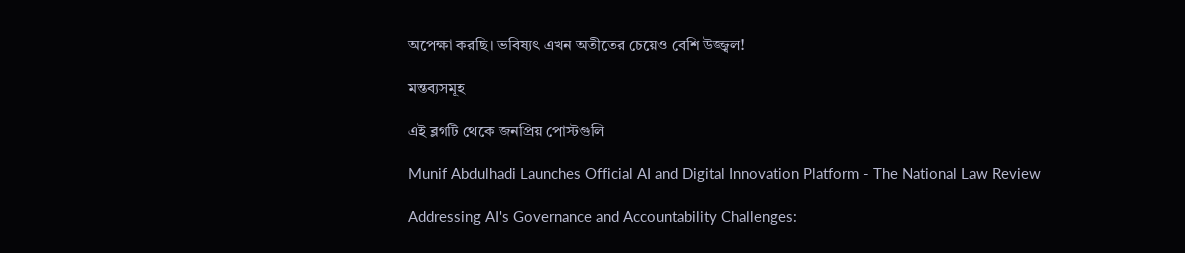অপেক্ষা করছি। ভবিষ্যৎ এখন অতীতের চেয়েও বেশি উজ্জ্বল!

মন্তব্যসমূহ

এই ব্লগটি থেকে জনপ্রিয় পোস্টগুলি

Munif Abdulhadi Launches Official AI and Digital Innovation Platform - The National Law Review

Addressing AI's Governance and Accountability Challenges: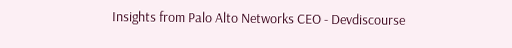Insights from Palo Alto Networks CEO - Devdiscourse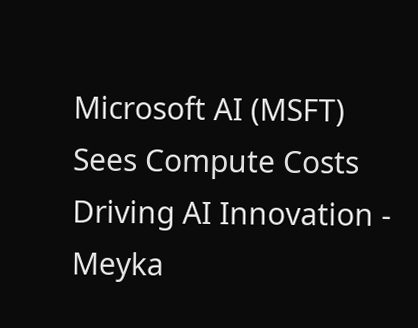Microsoft AI (MSFT) Sees Compute Costs Driving AI Innovation - Meyka